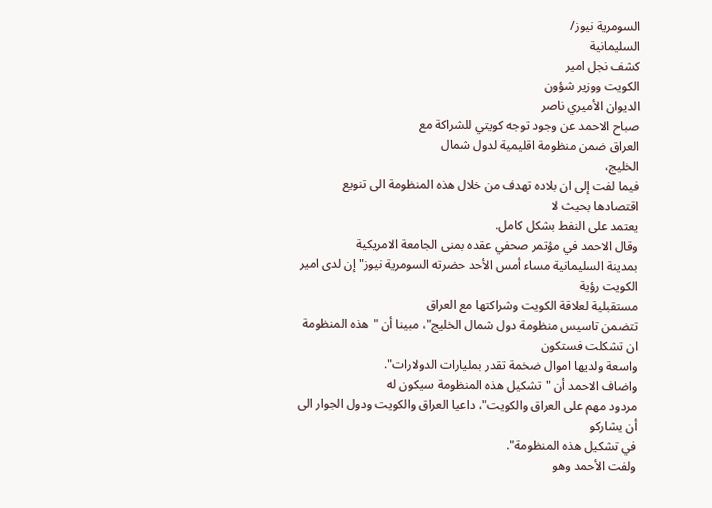السومرية نيوز/
السليمانية
كشف نجل امير
الكويت ووزير شؤون
الديوان الأميري ناصر
صباح الاحمد عن وجود توجه كويتي للشراكة مع
العراق ضمن منظومة اقليمية لدول شمال
الخليج،
فيما لفت إلى ان بلاده تهدف من خلال هذه المنظومة الى تنويع اقتصادها بحيث لا
يعتمد على النفط بشكل كامل.
وقال الاحمد في مؤتمر صحفي عقده بمنى الجامعة الامريكية
بمدينة السليمانية مساء أمس الأحد حضرته السومرية نيوز" إن لدى امير الكويت رؤية
مستقبلية لعلاقة الكويت وشراكتها مع العراق
تتضمن تاسيس منظومة دول شمال الخليج"، مبينا أن "هذه المنظومة ان تشكلت فستكون
واسعة ولديها اموال ضخمة تقدر بمليارات الدولارات".
واضاف الاحمد أن "تشكيل هذه المنظومة سيكون له
مردود مهم على العراق والكويت"، داعيا العراق والكويت ودول الجوار الى أن يشاركو
في تشكيل هذه المنظومة".
ولفت الأحمد وهو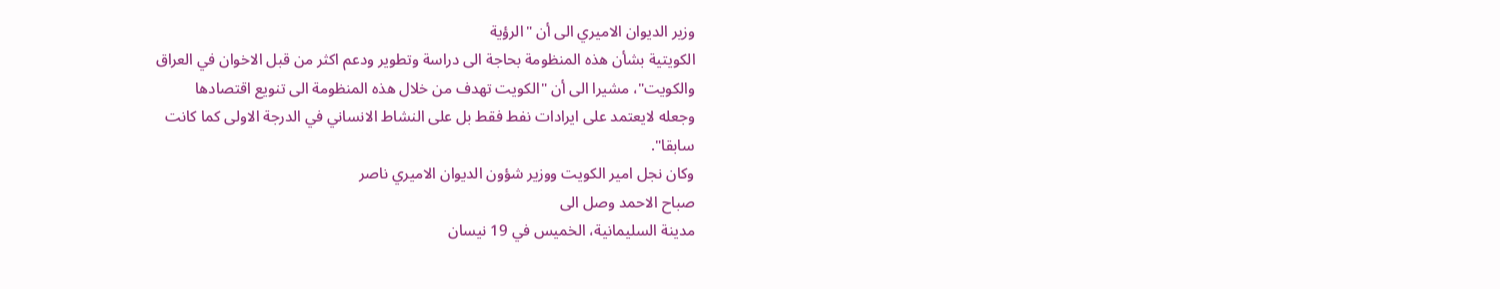وزير الديوان الاميري الى أن "الرؤية
الكويتية بشأن هذه المنظومة بحاجة الى دراسة وتطوير ودعم اكثر من قبل الاخوان في العراق
والكويت"، مشيرا الى أن "الكويت تهدف من خلال هذه المنظومة الى تنويع اقتصادها
وجعله لايعتمد على ايرادات نفط فقط بل على النشاط الانساني في الدرجة الاولى كما كانت
سابقا".
وكان نجل امير الكويت ووزير شؤون الديوان الاميري ناصر
صباح الاحمد وصل الى
مدينة السليمانية، الخميس في 19 نيسان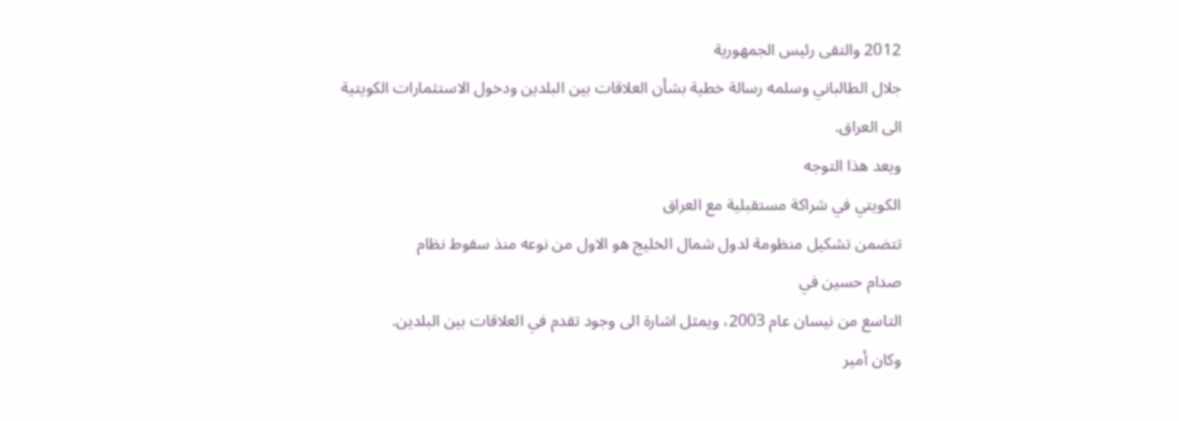2012 والتقى رئيس الجمهورية
جلال الطالباني وسلمه رسالة خطية بشأن العلاقات بين البلدين ودخول الاستثمارات الكويتية
الى العراق.
ويعد هذا التوجه
الكويتي في شراكة مستقبلية مع العراق
تتضمن تشكيل منظومة لدول شمال الخليج هو الاول من نوعه منذ سقوط نظام
صدام حسين في
التاسع من نيسان عام 2003، ويمثل اشارة الى وجود تقدم في العلاقات بين البلدين.
وكان أمير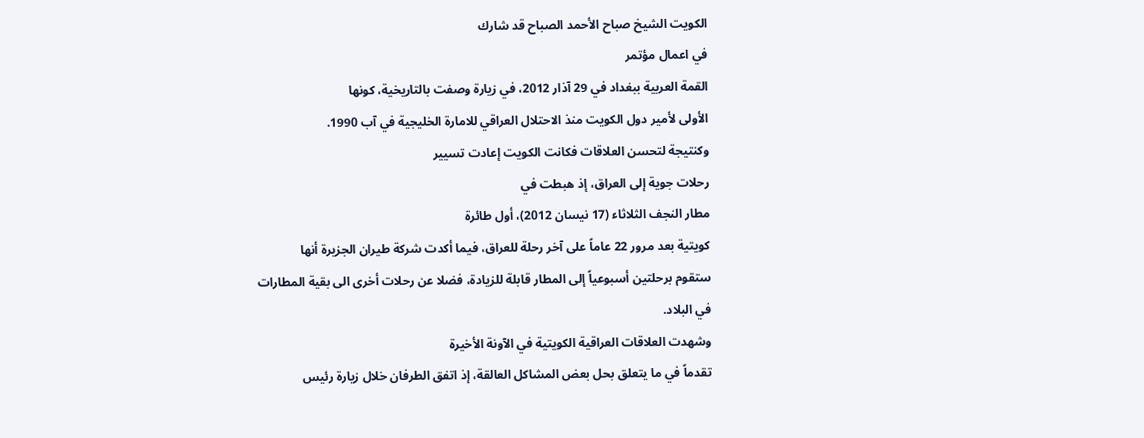الكويت الشيخ صباح الأحمد الصباح قد شارك
في اعمال مؤتمر
القمة العربية ببغداد في 29 آذار 2012، في زيارة وصفت بالتاريخية، كونها
الأولى لأمير دول الكويت منذ الاحتلال العراقي للامارة الخليجية في آب 1990.
وكنتيجة لتحسن العلاقات فكانت الكويت إعادت تسيير
رحلات جوية إلى العراق، إذ هبطت في
مطار النجف الثلاثاء (17 نيسان 2012)، أول طائرة
كويتية بعد مرور 22 عاماً على آخر رحلة للعراق، فيما أكدت شركة طيران الجزيرة أنها
ستقوم برحلتين أسبوعياً إلى المطار قابلة للزيادة، فضلا عن رحلات أخرى الى بقية المطارات
في البلاد.
وشهدت العلاقات العراقية الكويتية في الآونة الأخيرة
تقدماً في ما يتعلق بحل بعض المشاكل العالقة، إذ اتفق الطرفان خلال زيارة رئيس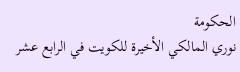الحكومة
نوري المالكي الأخيرة للكويت في الرابع عشر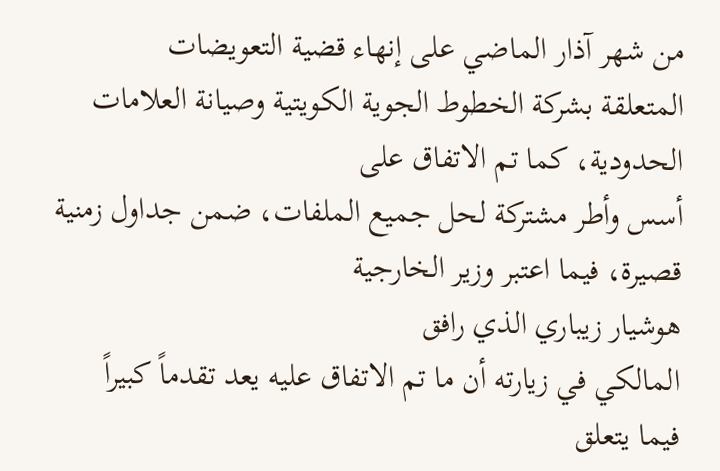من شهر آذار الماضي على إنهاء قضية التعويضات
المتعلقة بشركة الخطوط الجوية الكويتية وصيانة العلامات الحدودية، كما تم الاتفاق على
أسس وأطر مشتركة لحل جميع الملفات، ضمن جداول زمنية قصيرة، فيما اعتبر وزير الخارجية
هوشيار زيباري الذي رافق
المالكي في زيارته أن ما تم الاتفاق عليه يعد تقدماً كبيراً
فيما يتعلق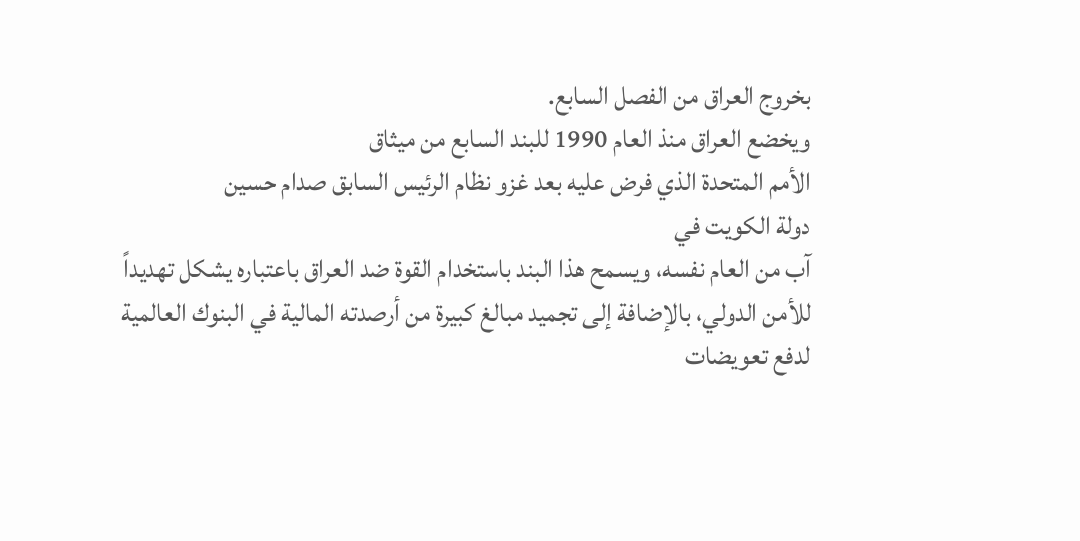بخروج العراق من الفصل السابع.
ويخضع العراق منذ العام 1990 للبند السابع من ميثاق
الأمم المتحدة الذي فرض عليه بعد غزو نظام الرئيس السابق صدام حسين
دولة الكويت في
آب من العام نفسه، ويسمح هذا البند باستخدام القوة ضد العراق باعتباره يشكل تهديداً
للأمن الدولي، بالإضافة إلى تجميد مبالغ كبيرة من أرصدته المالية في البنوك العالمية
لدفع تعويضات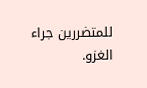للمتضررين جراء الغزو.